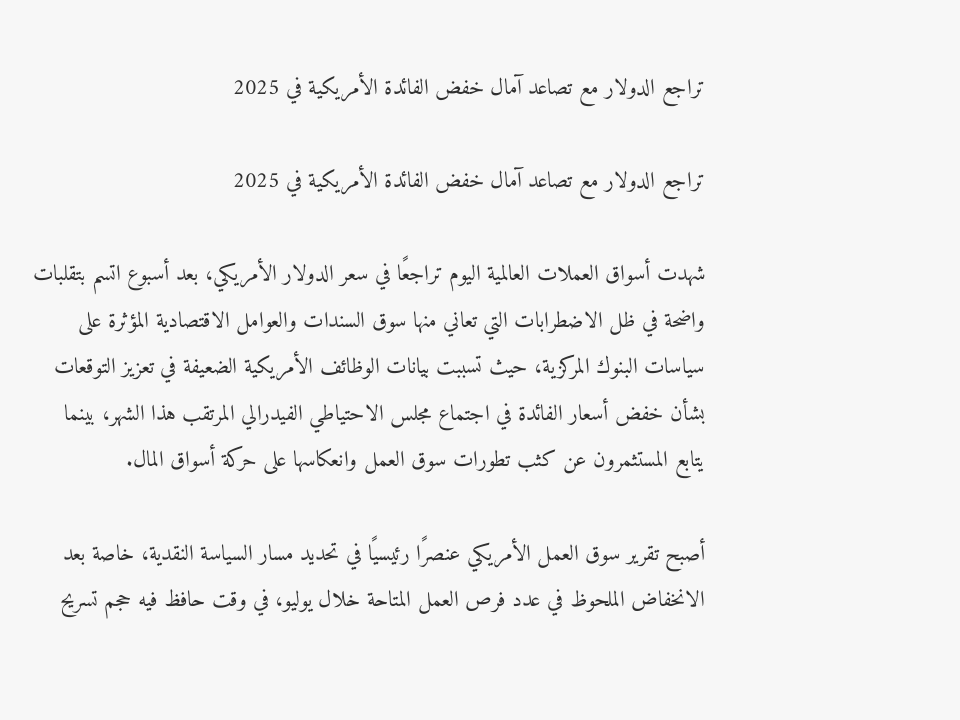تراجع الدولار مع تصاعد آمال خفض الفائدة الأمريكية في 2025

تراجع الدولار مع تصاعد آمال خفض الفائدة الأمريكية في 2025

شهدت أسواق العملات العالمية اليوم تراجعًا في سعر الدولار الأمريكي، بعد أسبوع اتسم بتقلبات واضحة في ظل الاضطرابات التي تعاني منها سوق السندات والعوامل الاقتصادية المؤثرة على سياسات البنوك المركزية، حيث تسببت بيانات الوظائف الأمريكية الضعيفة في تعزيز التوقعات بشأن خفض أسعار الفائدة في اجتماع مجلس الاحتياطي الفيدرالي المرتقب هذا الشهر، بينما يتابع المستثمرون عن كثب تطورات سوق العمل وانعكاسها على حركة أسواق المال.

أصبح تقرير سوق العمل الأمريكي عنصرًا رئيسيًا في تحديد مسار السياسة النقدية، خاصة بعد الانخفاض الملحوظ في عدد فرص العمل المتاحة خلال يوليو، في وقت حافظ فيه حجم تسريح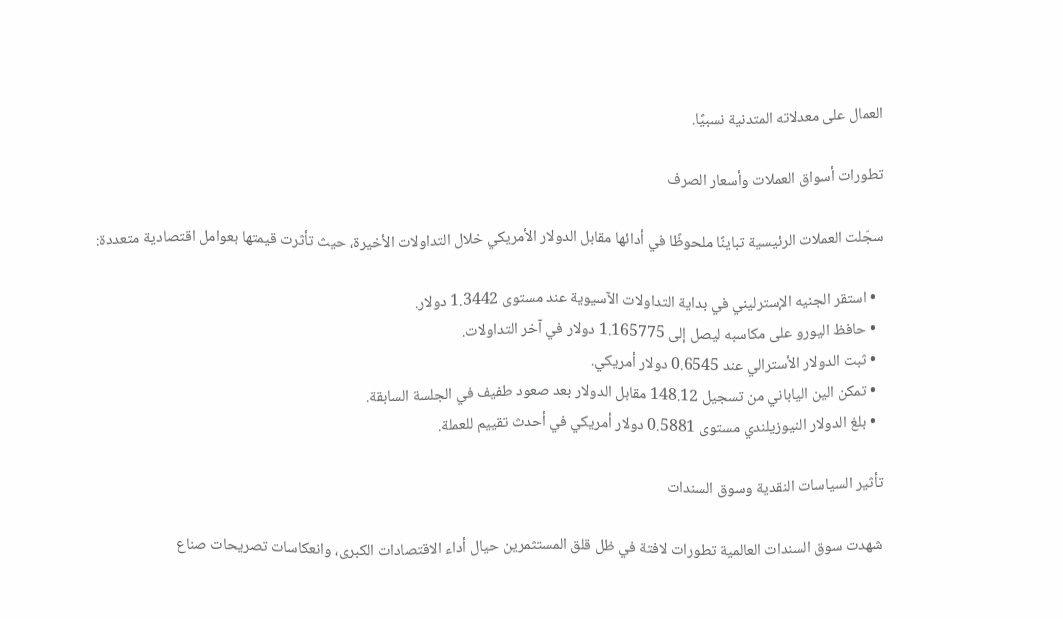العمال على معدلاته المتدنية نسبيًا.

تطورات أسواق العملات وأسعار الصرف

سجّلت العملات الرئيسية تباينًا ملحوظًا في أدائها مقابل الدولار الأمريكي خلال التداولات الأخيرة، حيث تأثرت قيمتها بعوامل اقتصادية متعددة:

  • استقر الجنيه الإسترليني في بداية التداولات الآسيوية عند مستوى 1.3442 دولار.
  • حافظ اليورو على مكاسبه ليصل إلى 1.165775 دولار في آخر التداولات.
  • ثبت الدولار الأسترالي عند 0.6545 دولار أمريكي.
  • تمكن الين الياباني من تسجيل 148.12 مقابل الدولار بعد صعود طفيف في الجلسة السابقة.
  • بلغ الدولار النيوزيلندي مستوى 0.5881 دولار أمريكي في أحدث تقييم للعملة.

تأثير السياسات النقدية وسوق السندات

شهدت سوق السندات العالمية تطورات لافتة في ظل قلق المستثمرين حيال أداء الاقتصادات الكبرى، وانعكاسات تصريحات صناع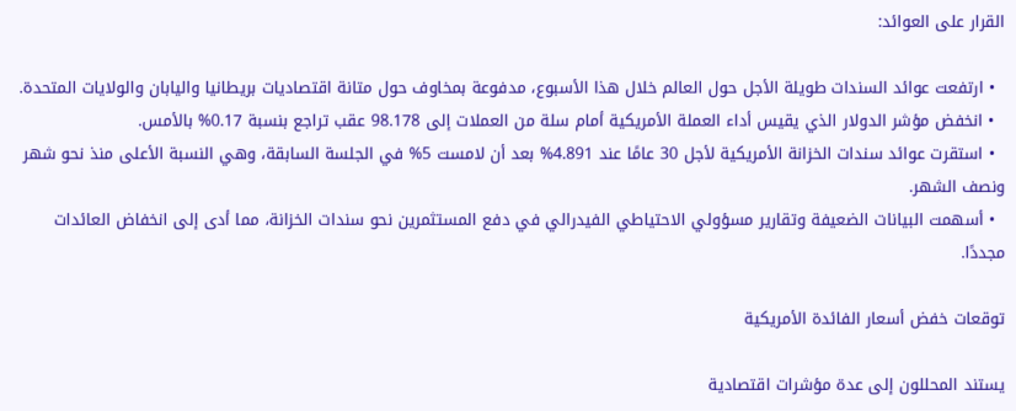القرار على العوائد:

  • ارتفعت عوائد السندات طويلة الأجل حول العالم خلال هذا الأسبوع، مدفوعة بمخاوف حول متانة اقتصاديات بريطانيا واليابان والولايات المتحدة.
  • انخفض مؤشر الدولار الذي يقيس أداء العملة الأمريكية أمام سلة من العملات إلى 98.178 عقب تراجع بنسبة 0.17% بالأمس.
  • استقرت عوائد سندات الخزانة الأمريكية لأجل 30 عامًا عند 4.891% بعد أن لامست 5% في الجلسة السابقة، وهي النسبة الأعلى منذ نحو شهر ونصف الشهر.
  • أسهمت البيانات الضعيفة وتقارير مسؤولي الاحتياطي الفيدرالي في دفع المستثمرين نحو سندات الخزانة، مما أدى إلى انخفاض العائدات مجددًا.

توقعات خفض أسعار الفائدة الأمريكية

يستند المحللون إلى عدة مؤشرات اقتصادية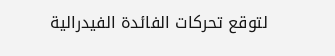لتوقع تحركات الفائدة الفيدرالية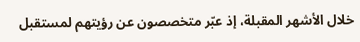خلال الأشهر المقبلة، إذ عبّر متخصصون عن رؤيتهم لمستقبل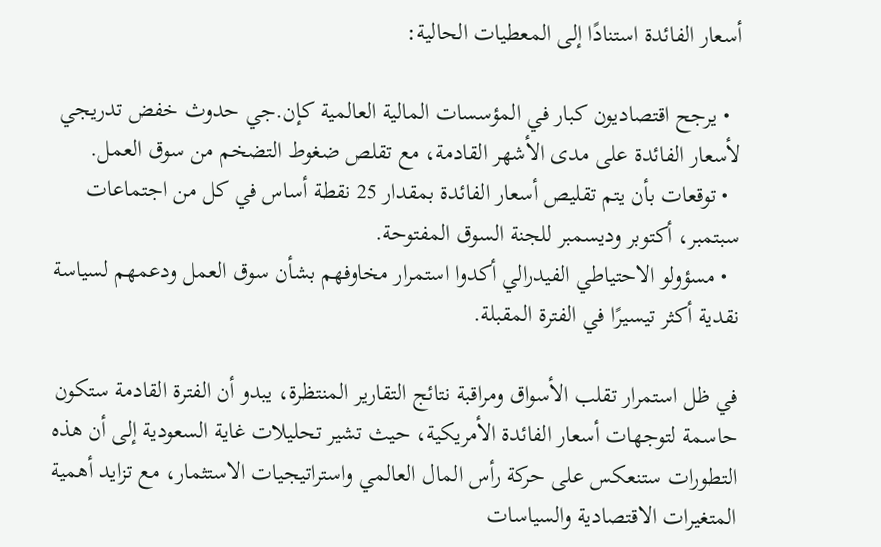أسعار الفائدة استنادًا إلى المعطيات الحالية:

  • يرجح اقتصاديون كبار في المؤسسات المالية العالمية كإن.جي حدوث خفض تدريجي لأسعار الفائدة على مدى الأشهر القادمة، مع تقلص ضغوط التضخم من سوق العمل.
  • توقعات بأن يتم تقليص أسعار الفائدة بمقدار 25 نقطة أساس في كل من اجتماعات سبتمبر، أكتوبر وديسمبر للجنة السوق المفتوحة.
  • مسؤولو الاحتياطي الفيدرالي أكدوا استمرار مخاوفهم بشأن سوق العمل ودعمهم لسياسة نقدية أكثر تيسيرًا في الفترة المقبلة.

في ظل استمرار تقلب الأسواق ومراقبة نتائج التقارير المنتظرة، يبدو أن الفترة القادمة ستكون حاسمة لتوجهات أسعار الفائدة الأمريكية، حيث تشير تحليلات غاية السعودية إلى أن هذه التطورات ستنعكس على حركة رأس المال العالمي واستراتيجيات الاستثمار، مع تزايد أهمية المتغيرات الاقتصادية والسياسات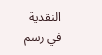النقدية في رسم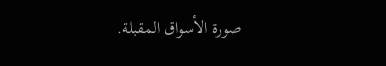صورة الأسواق المقبلة.